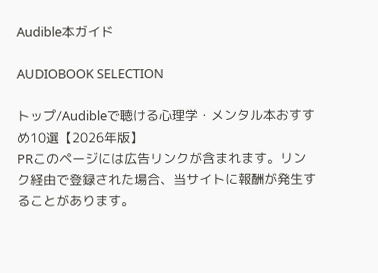Audible本ガイド

AUDIOBOOK SELECTION

トップ/Audibleで聴ける心理学・メンタル本おすすめ10選【2026年版】
PRこのページには広告リンクが含まれます。リンク経由で登録された場合、当サイトに報酬が発生することがあります。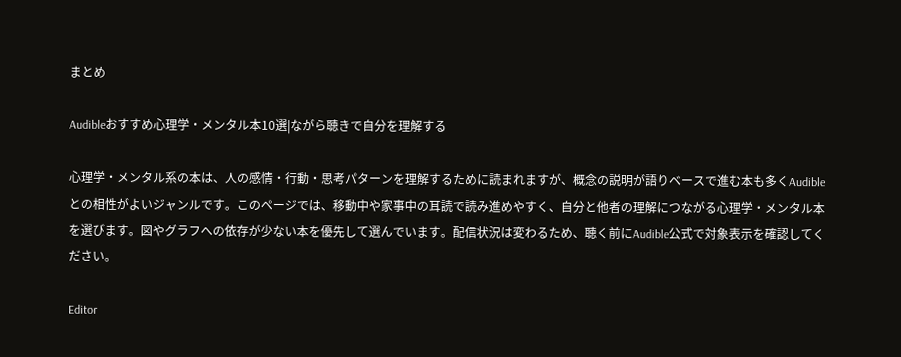まとめ

Audibleおすすめ心理学・メンタル本10選|ながら聴きで自分を理解する

心理学・メンタル系の本は、人の感情・行動・思考パターンを理解するために読まれますが、概念の説明が語りベースで進む本も多くAudibleとの相性がよいジャンルです。このページでは、移動中や家事中の耳読で読み進めやすく、自分と他者の理解につながる心理学・メンタル本を選びます。図やグラフへの依存が少ない本を優先して選んでいます。配信状況は変わるため、聴く前にAudible公式で対象表示を確認してください。

Editor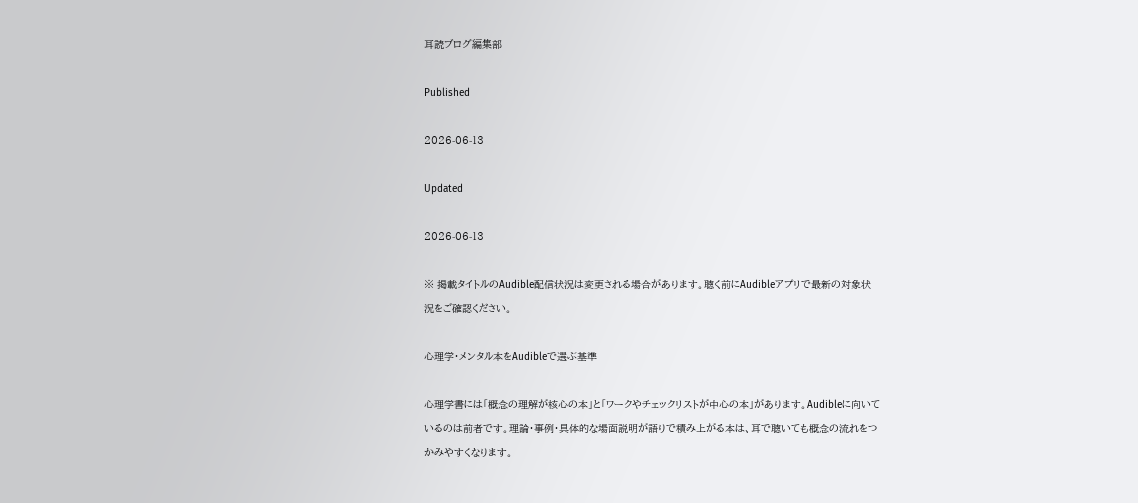耳読ブログ編集部

Published

2026-06-13

Updated

2026-06-13

※ 掲載タイトルのAudible配信状況は変更される場合があります。聴く前にAudibleアプリで最新の対象状況をご確認ください。

心理学・メンタル本をAudibleで選ぶ基準

心理学書には「概念の理解が核心の本」と「ワークやチェックリストが中心の本」があります。Audibleに向いているのは前者です。理論・事例・具体的な場面説明が語りで積み上がる本は、耳で聴いても概念の流れをつかみやすくなります。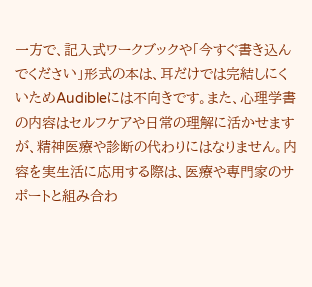一方で、記入式ワークブックや「今すぐ書き込んでください」形式の本は、耳だけでは完結しにくいためAudibleには不向きです。また、心理学書の内容はセルフケアや日常の理解に活かせますが、精神医療や診断の代わりにはなりません。内容を実生活に応用する際は、医療や専門家のサポートと組み合わ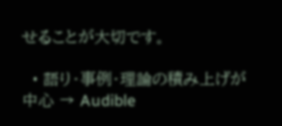せることが大切です。

  • 語り・事例・理論の積み上げが中心 → Audible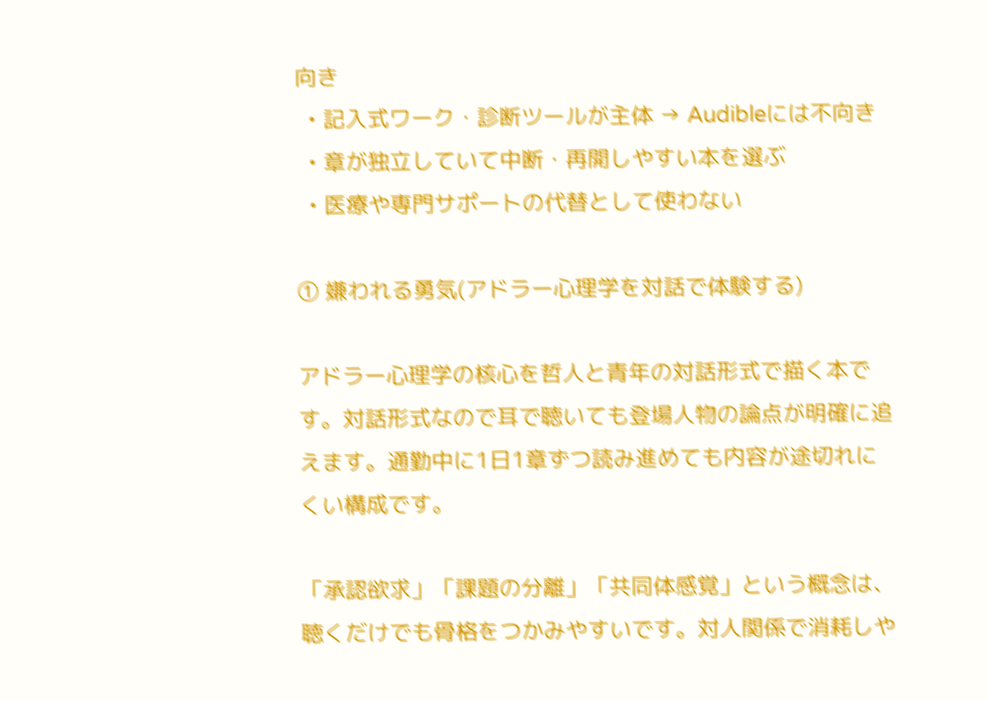向き
  • 記入式ワーク・診断ツールが主体 → Audibleには不向き
  • 章が独立していて中断・再開しやすい本を選ぶ
  • 医療や専門サポートの代替として使わない

① 嫌われる勇気(アドラー心理学を対話で体験する)

アドラー心理学の核心を哲人と青年の対話形式で描く本です。対話形式なので耳で聴いても登場人物の論点が明確に追えます。通勤中に1日1章ずつ読み進めても内容が途切れにくい構成です。

「承認欲求」「課題の分離」「共同体感覚」という概念は、聴くだけでも骨格をつかみやすいです。対人関係で消耗しや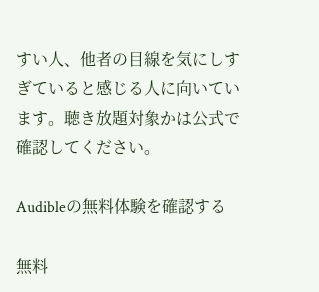すい人、他者の目線を気にしすぎていると感じる人に向いています。聴き放題対象かは公式で確認してください。

Audibleの無料体験を確認する

無料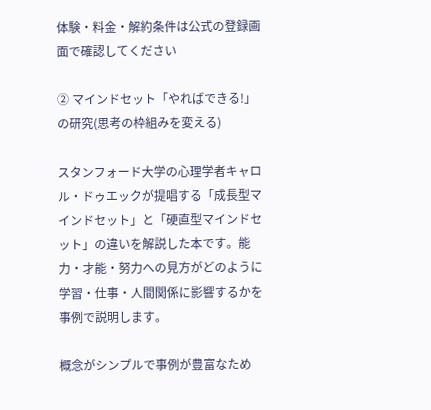体験・料金・解約条件は公式の登録画面で確認してください

② マインドセット「やればできる!」の研究(思考の枠組みを変える)

スタンフォード大学の心理学者キャロル・ドゥエックが提唱する「成長型マインドセット」と「硬直型マインドセット」の違いを解説した本です。能力・才能・努力への見方がどのように学習・仕事・人間関係に影響するかを事例で説明します。

概念がシンプルで事例が豊富なため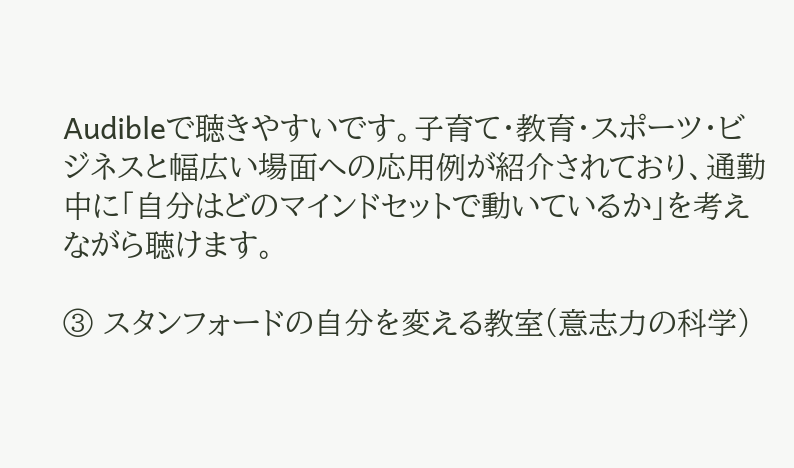Audibleで聴きやすいです。子育て・教育・スポーツ・ビジネスと幅広い場面への応用例が紹介されており、通勤中に「自分はどのマインドセットで動いているか」を考えながら聴けます。

③ スタンフォードの自分を変える教室(意志力の科学)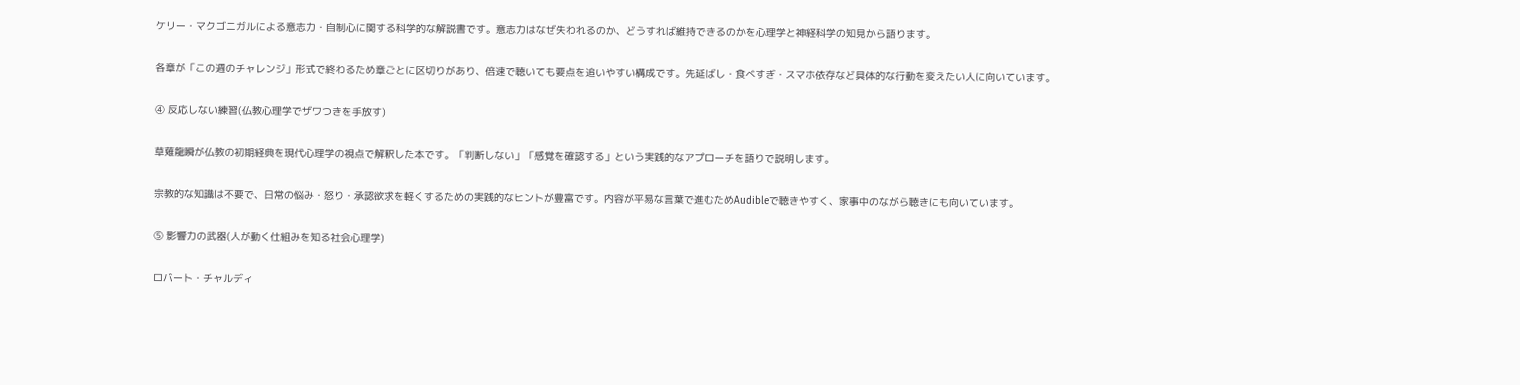ケリー・マクゴニガルによる意志力・自制心に関する科学的な解説書です。意志力はなぜ失われるのか、どうすれば維持できるのかを心理学と神経科学の知見から語ります。

各章が「この週のチャレンジ」形式で終わるため章ごとに区切りがあり、倍速で聴いても要点を追いやすい構成です。先延ばし・食べすぎ・スマホ依存など具体的な行動を変えたい人に向いています。

④ 反応しない練習(仏教心理学でザワつきを手放す)

草薙龍瞬が仏教の初期経典を現代心理学の視点で解釈した本です。「判断しない」「感覚を確認する」という実践的なアプローチを語りで説明します。

宗教的な知識は不要で、日常の悩み・怒り・承認欲求を軽くするための実践的なヒントが豊富です。内容が平易な言葉で進むためAudibleで聴きやすく、家事中のながら聴きにも向いています。

⑤ 影響力の武器(人が動く仕組みを知る社会心理学)

ロバート・チャルディ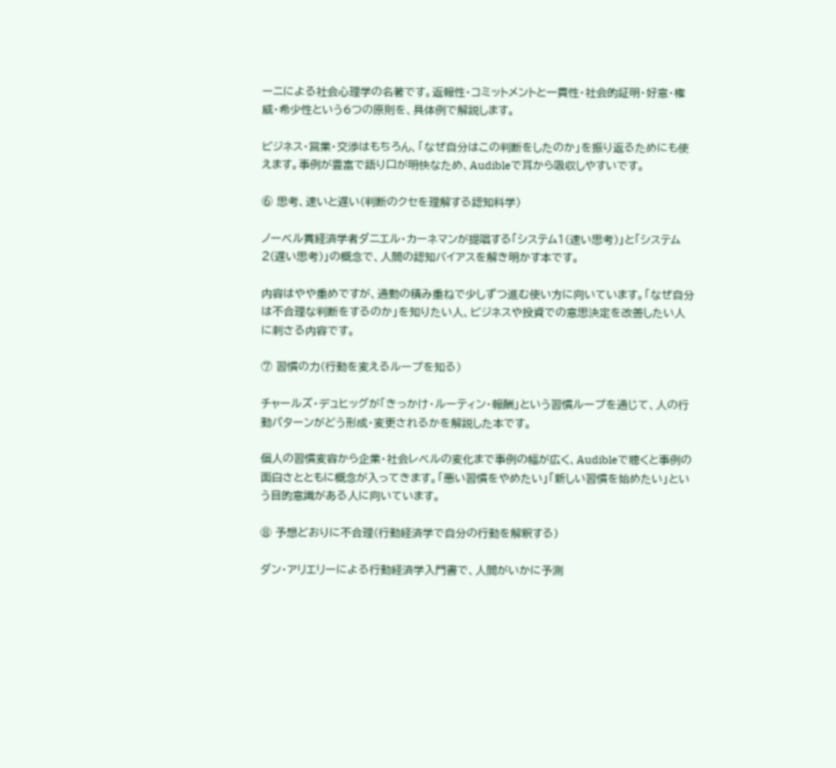ーニによる社会心理学の名著です。返報性・コミットメントと一貫性・社会的証明・好意・権威・希少性という6つの原則を、具体例で解説します。

ビジネス・営業・交渉はもちろん、「なぜ自分はこの判断をしたのか」を振り返るためにも使えます。事例が豊富で語り口が明快なため、Audibleで耳から吸収しやすいです。

⑥ 思考、速いと遅い(判断のクセを理解する認知科学)

ノーベル賞経済学者ダニエル・カーネマンが提唱する「システム1(速い思考)」と「システム2(遅い思考)」の概念で、人間の認知バイアスを解き明かす本です。

内容はやや重めですが、通勤の積み重ねで少しずつ進む使い方に向いています。「なぜ自分は不合理な判断をするのか」を知りたい人、ビジネスや投資での意思決定を改善したい人に刺さる内容です。

⑦ 習慣の力(行動を変えるループを知る)

チャールズ・デュヒッグが「きっかけ・ルーティン・報酬」という習慣ループを通じて、人の行動パターンがどう形成・変更されるかを解説した本です。

個人の習慣変容から企業・社会レベルの変化まで事例の幅が広く、Audibleで聴くと事例の面白さとともに概念が入ってきます。「悪い習慣をやめたい」「新しい習慣を始めたい」という目的意識がある人に向いています。

⑧ 予想どおりに不合理(行動経済学で自分の行動を解釈する)

ダン・アリエリーによる行動経済学入門書で、人間がいかに予測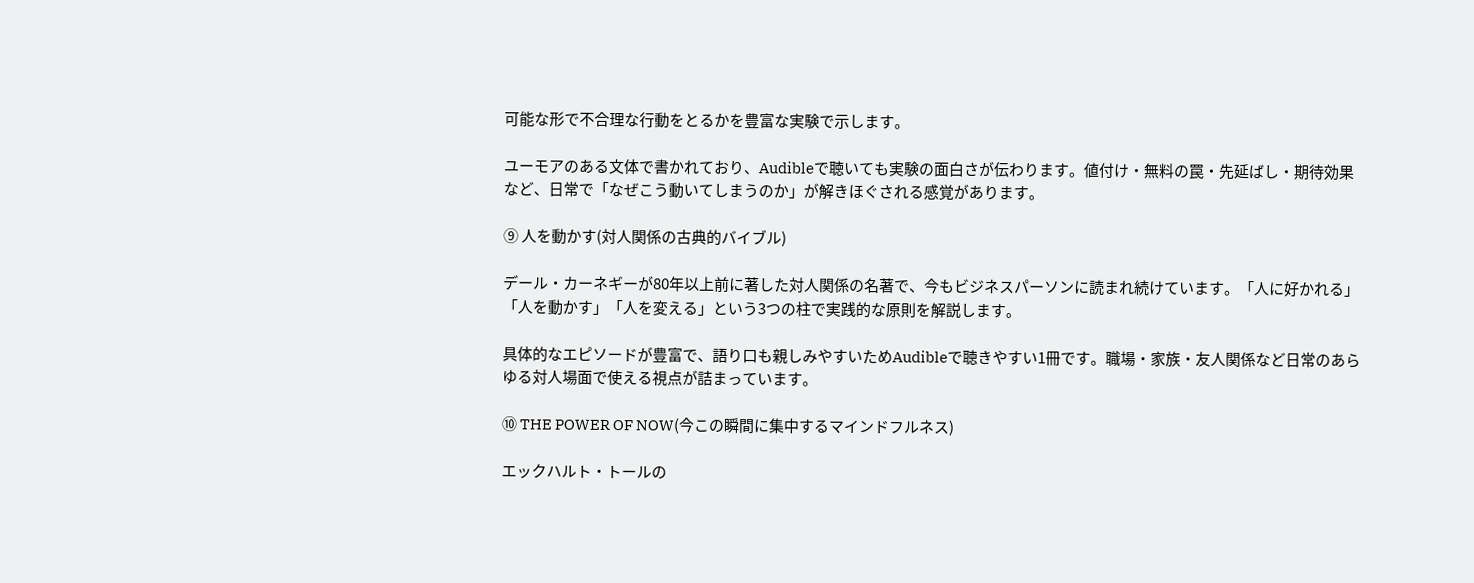可能な形で不合理な行動をとるかを豊富な実験で示します。

ユーモアのある文体で書かれており、Audibleで聴いても実験の面白さが伝わります。値付け・無料の罠・先延ばし・期待効果など、日常で「なぜこう動いてしまうのか」が解きほぐされる感覚があります。

⑨ 人を動かす(対人関係の古典的バイブル)

デール・カーネギーが80年以上前に著した対人関係の名著で、今もビジネスパーソンに読まれ続けています。「人に好かれる」「人を動かす」「人を変える」という3つの柱で実践的な原則を解説します。

具体的なエピソードが豊富で、語り口も親しみやすいためAudibleで聴きやすい1冊です。職場・家族・友人関係など日常のあらゆる対人場面で使える視点が詰まっています。

⑩ THE POWER OF NOW(今この瞬間に集中するマインドフルネス)

エックハルト・トールの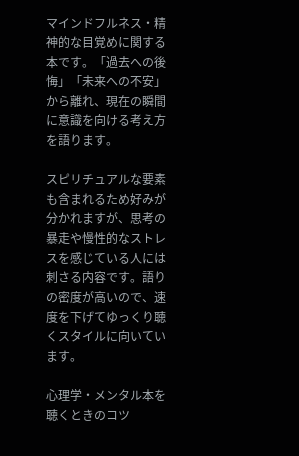マインドフルネス・精神的な目覚めに関する本です。「過去への後悔」「未来への不安」から離れ、現在の瞬間に意識を向ける考え方を語ります。

スピリチュアルな要素も含まれるため好みが分かれますが、思考の暴走や慢性的なストレスを感じている人には刺さる内容です。語りの密度が高いので、速度を下げてゆっくり聴くスタイルに向いています。

心理学・メンタル本を聴くときのコツ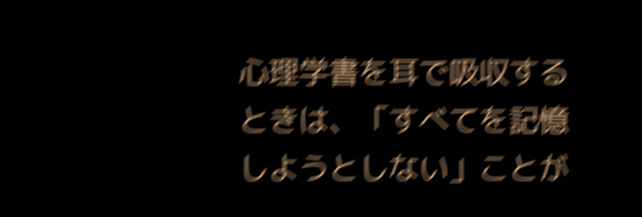心理学書を耳で吸収するときは、「すべてを記憶しようとしない」ことが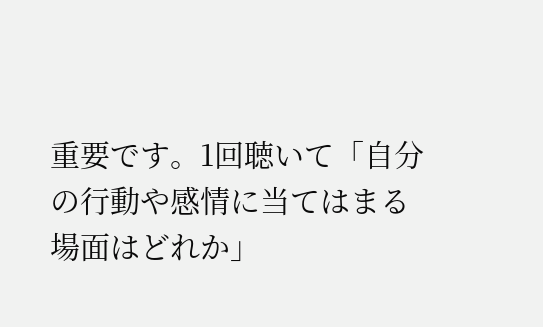重要です。1回聴いて「自分の行動や感情に当てはまる場面はどれか」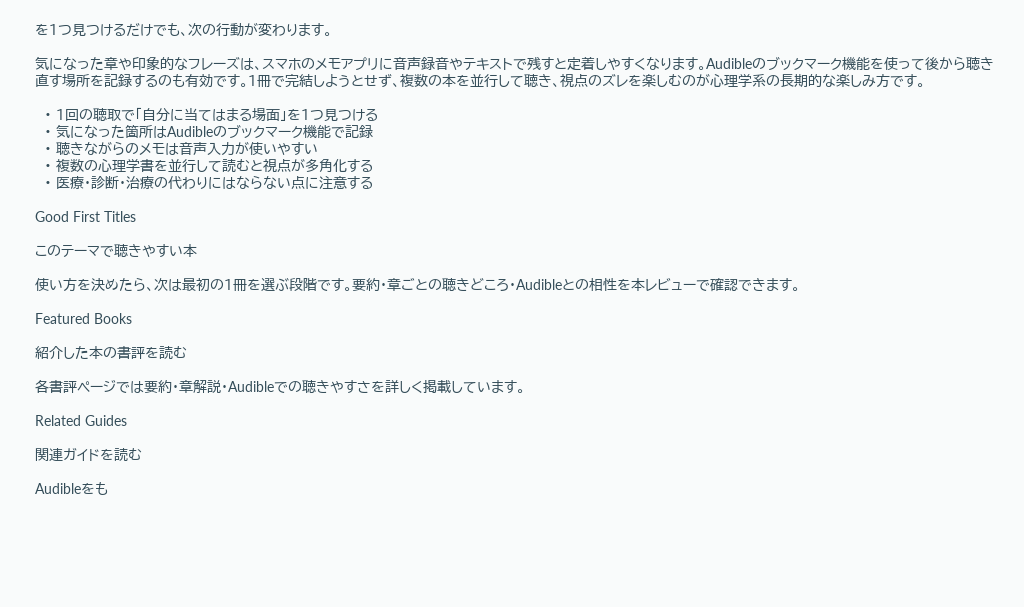を1つ見つけるだけでも、次の行動が変わります。

気になった章や印象的なフレーズは、スマホのメモアプリに音声録音やテキストで残すと定着しやすくなります。Audibleのブックマーク機能を使って後から聴き直す場所を記録するのも有効です。1冊で完結しようとせず、複数の本を並行して聴き、視点のズレを楽しむのが心理学系の長期的な楽しみ方です。

  • 1回の聴取で「自分に当てはまる場面」を1つ見つける
  • 気になった箇所はAudibleのブックマーク機能で記録
  • 聴きながらのメモは音声入力が使いやすい
  • 複数の心理学書を並行して読むと視点が多角化する
  • 医療・診断・治療の代わりにはならない点に注意する

Good First Titles

このテーマで聴きやすい本

使い方を決めたら、次は最初の1冊を選ぶ段階です。要約・章ごとの聴きどころ・Audibleとの相性を本レビューで確認できます。

Featured Books

紹介した本の書評を読む

各書評ページでは要約・章解説・Audibleでの聴きやすさを詳しく掲載しています。

Related Guides

関連ガイドを読む

Audibleをも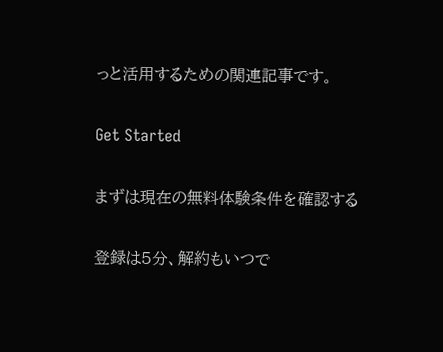っと活用するための関連記事です。

Get Started

まずは現在の無料体験条件を確認する

登録は5分、解約もいつで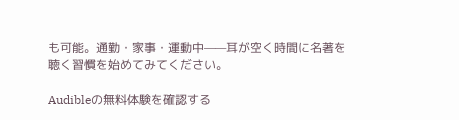も可能。通勤・家事・運動中——耳が空く時間に名著を聴く習慣を始めてみてください。

Audibleの無料体験を確認する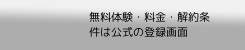無料体験・料金・解約条件は公式の登録画面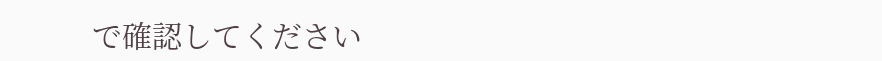で確認してください